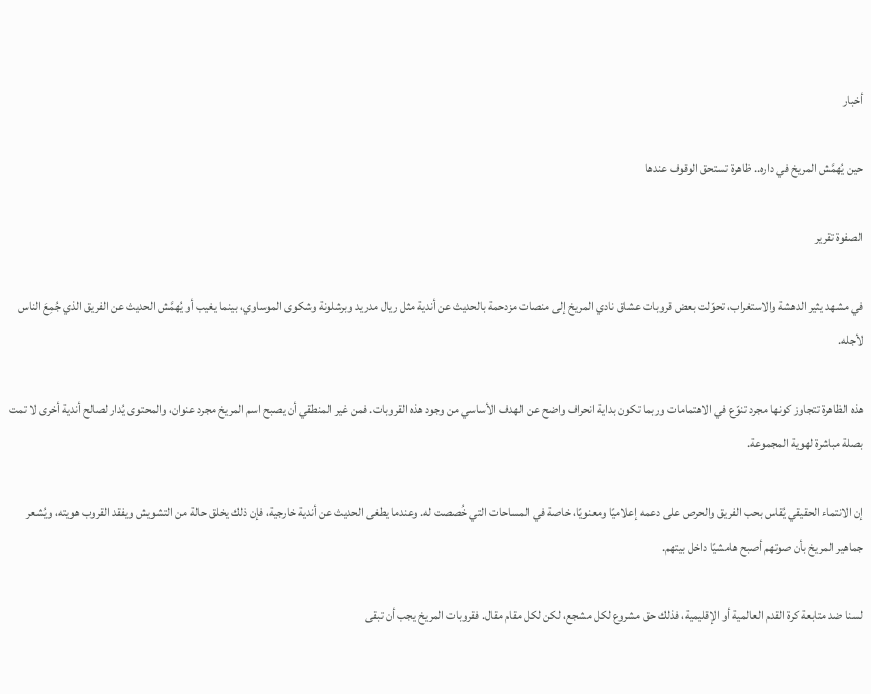أخبار

حين يُهمَّش المريخ في داره.. ظاهرة تستحق الوقوف عندها

الصفوة تقرير

في مشهد يثير الدهشة والاستغراب، تحوّلت بعض قروبات عشاق نادي المريخ إلى منصات مزدحمة بالحديث عن أندية مثل ريال مدريد وبرشلونة وشكوى الموساوي، بينما يغيب أو يُهمَّش الحديث عن الفريق الذي جُمِعَ الناس لأجله.

هذه الظاهرة تتجاوز كونها مجرد تنوّع في الاهتمامات وربما تكون بداية انحراف واضح عن الهدف الأساسي من وجود هذه القروبات. فمن غير المنطقي أن يصبح اسم المريخ مجرد عنوان، والمحتوى يُدار لصالح أندية أخرى لا تمت بصلة مباشرة لهوية المجموعة.

إن الانتماء الحقيقي يُقاس بحب الفريق والحرص على دعمه إعلاميًا ومعنويًا، خاصة في المساحات التي خُصصت له. وعندما يطغى الحديث عن أندية خارجية، فإن ذلك يخلق حالة من التشويش ويفقد القروب هويته، ويُشعر جماهير المريخ بأن صوتهم أصبح هامشيًا داخل بيتهم.

لسنا ضد متابعة كرة القدم العالمية أو الإقليمية، فذلك حق مشروع لكل مشجع، لكن لكل مقام مقال. فقروبات المريخ يجب أن تبقى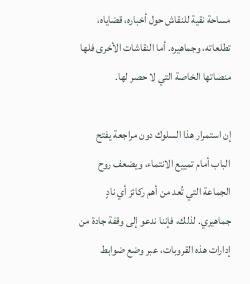مساحة نقية للنقاش حول أخباره، قضاياه، تطلعاته، وجماهيره. أما النقاشات الأخرى فلها منصاتها الخاصة التي لا حصر لها.

إن استمرار هذا السلوك دون مراجعة يفتح الباب أمام تمييع الانتماء، ويضعف روح الجماعة التي تُعد من أهم ركائز أي نادٍ جماهيري. لذلك، فإننا ندعو إلى وقفة جادة من إدارات هذه القروبات، عبر وضع ضوابط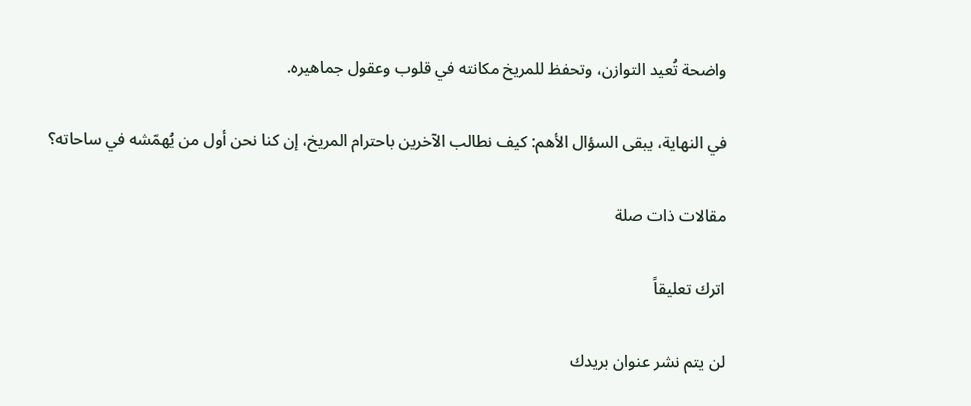واضحة تُعيد التوازن، وتحفظ للمريخ مكانته في قلوب وعقول جماهيره.

في النهاية، يبقى السؤال الأهم: كيف نطالب الآخرين باحترام المريخ، إن كنا نحن أول من يُهمّشه في ساحاته؟

مقالات ذات صلة

اترك تعليقاً

لن يتم نشر عنوان بريدك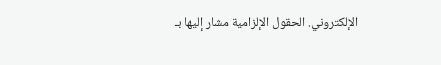الإلكتروني. الحقول الإلزامية مشار إليها بـ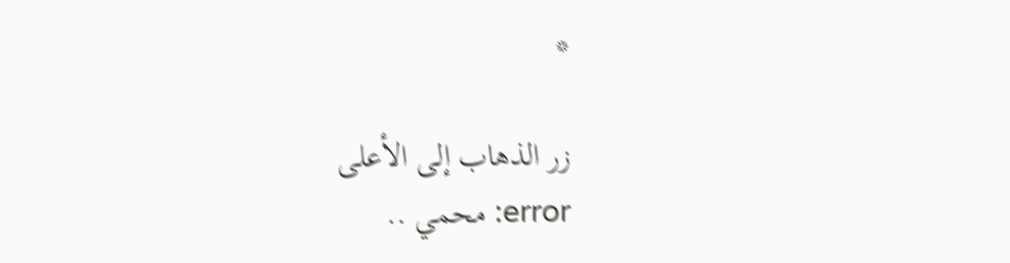*

زر الذهاب إلى الأعلى
error: محمي ..